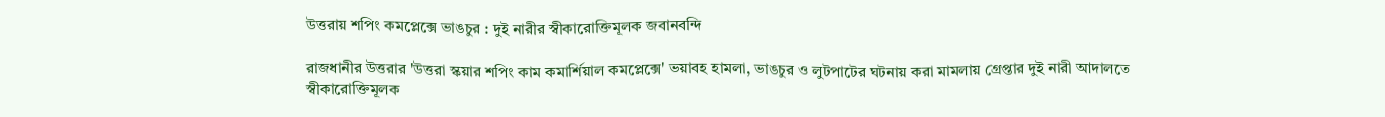উত্তরায় শপিং কমপ্লেক্সে ভাঙচুর : দুই নারীর স্বীকারোক্তিমূলক জবানবন্দি

রাজধানীর উত্তরার 'উত্তরা স্কয়ার শপিং কাম কমার্শিয়াল কমপ্লেক্সে' ভয়াবহ হামলা, ভাঙচুর ও লুটপাটের ঘটনায় করা মামলায় গ্রেপ্তার দুই নারী আদালতে স্বীকারোক্তিমূলক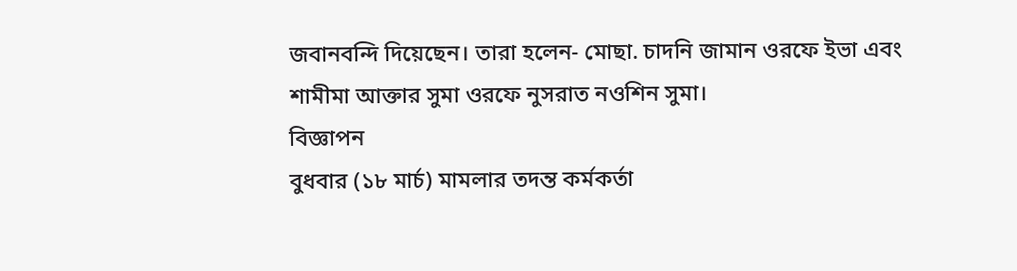জবানবন্দি দিয়েছেন। তারা হলেন- মোছা. চাদনি জামান ওরফে ইভা এবং শামীমা আক্তার সুমা ওরফে নুসরাত নওশিন সুমা।
বিজ্ঞাপন
বুধবার (১৮ মার্চ) মামলার তদন্ত কর্মকর্তা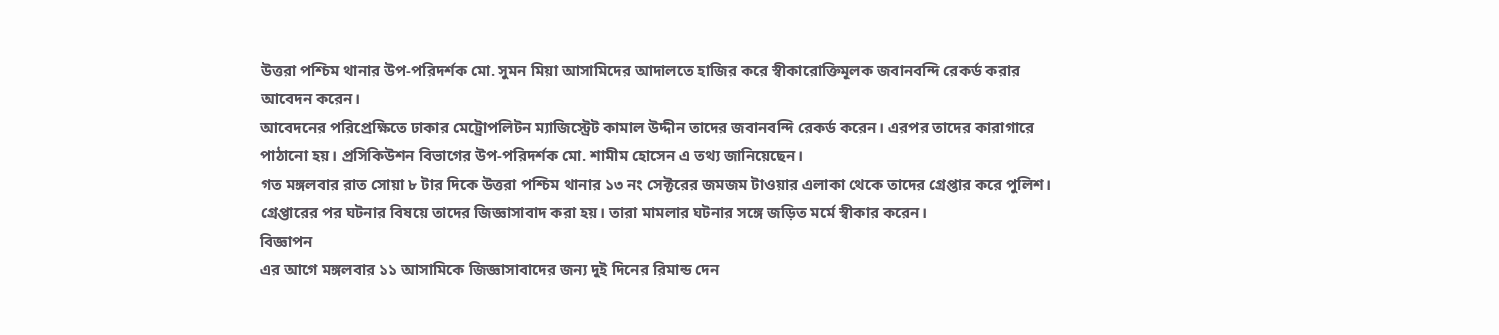উত্তরা পশ্চিম থানার উপ-পরিদর্শক মো. সুমন মিয়া আসামিদের আদালতে হাজির করে স্বীকারোক্তিমূলক জবানবন্দি রেকর্ড করার আবেদন করেন।
আবেদনের পরিপ্রেক্ষিতে ঢাকার মেট্রোপলিটন ম্যাজিস্ট্রেট কামাল উদ্দীন তাদের জবানবন্দি রেকর্ড করেন। এরপর তাদের কারাগারে পাঠানো হয়। প্রসিকিউশন বিভাগের উপ-পরিদর্শক মো. শামীম হোসেন এ তথ্য জানিয়েছেন।
গত মঙ্গলবার রাত সোয়া ৮ টার দিকে উত্তরা পশ্চিম থানার ১৩ নং সেক্টরের জমজম টাওয়ার এলাকা থেকে তাদের গ্রেপ্তার করে পুলিশ। গ্রেপ্তারের পর ঘটনার বিষয়ে তাদের জিজ্ঞাসাবাদ করা হয়। তারা মামলার ঘটনার সঙ্গে জড়িত মর্মে স্বীকার করেন।
বিজ্ঞাপন
এর আগে মঙ্গলবার ১১ আসামিকে জিজ্ঞাসাবাদের জন্য দুই দিনের রিমান্ড দেন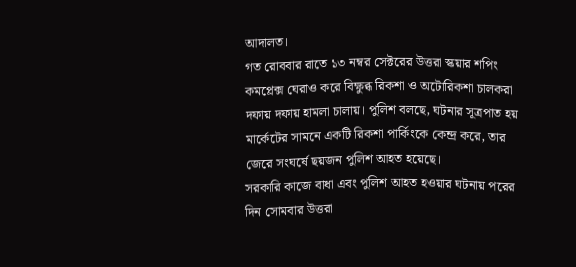আদালত।
গত রোববার রাতে ১৩ নম্বর সেক্টরের উত্তরা স্কয়ার শপিং কমপ্লেক্স ঘেরাও করে বিক্ষুব্ধ রিকশা ও অটোরিকশা চালকরা দফায় দফায় হামলা চালায়। পুলিশ বলছে, ঘটনার সূত্রপাত হয় মার্কেটের সামনে একটি রিকশা পার্কিংকে কেন্দ্র করে, তার জেরে সংঘর্ষে ছয়জন পুলিশ আহত হয়েছে।
সরকারি কাজে বাধা এবং পুলিশ আহত হওয়ার ঘটনায় পরের দিন সোমবার উত্তরা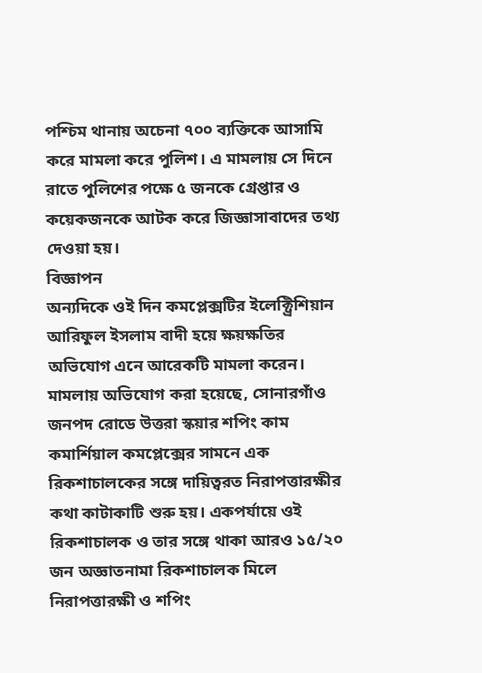পশ্চিম থানায় অচেনা ৭০০ ব্যক্তিকে আসামি করে মামলা করে পুলিশ। এ মামলায় সে দিনে রাতে পুলিশের পক্ষে ৫ জনকে গ্রেপ্তার ও কয়েকজনকে আটক করে জিজ্ঞাসাবাদের তথ্য দেওয়া হয়।
বিজ্ঞাপন
অন্যদিকে ওই দিন কমপ্লেক্সটির ইলেক্ট্রিশিয়ান আরিফুল ইসলাম বাদী হয়ে ক্ষয়ক্ষতির অভিযোগ এনে আরেকটি মামলা করেন।
মামলায় অভিযোগ করা হয়েছে, সোনারগাঁও জনপদ রোডে উত্তরা স্কয়ার শপিং কাম কমার্শিয়াল কমপ্লেক্সের সামনে এক রিকশাচালকের সঙ্গে দায়িত্বরত নিরাপত্তারক্ষীর কথা কাটাকাটি শুরু হয়। একপর্যায়ে ওই রিকশাচালক ও তার সঙ্গে থাকা আরও ১৫/২০ জন অজ্ঞাতনামা রিকশাচালক মিলে নিরাপত্তারক্ষী ও শপিং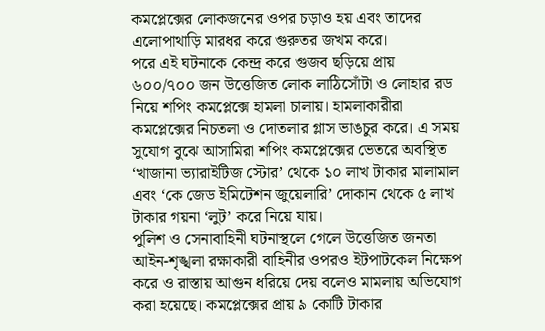কমপ্লেক্সের লোকজনের ওপর চড়াও হয় এবং তাদের এলোপাথাড়ি মারধর করে গুরুতর জখম করে।
পরে এই ঘটনাকে কেন্দ্র করে গুজব ছড়িয়ে প্রায় ৬০০/৭০০ জন উত্তেজিত লোক লাঠিসোঁটা ও লোহার রড নিয়ে শপিং কমপ্লেক্সে হামলা চালায়। হামলাকারীরা কমপ্লেক্সের নিচতলা ও দোতলার গ্লাস ভাঙচুর করে। এ সময় সুযোগ বুঝে আসামিরা শপিং কমপ্লেক্সের ভেতরে অবস্থিত ‘খাজানা ভ্যারাইটিজ স্টোর’ থেকে ১০ লাখ টাকার মালামাল এবং ‘কে জেড ইমিটেশন জুয়েলারি’ দোকান থেকে ৫ লাখ টাকার গয়না ‘লুট’ করে নিয়ে যায়।
পুলিশ ও সেনাবাহিনী ঘটনাস্থলে গেলে উত্তেজিত জনতা আইন-শৃঙ্খলা রক্ষাকারী বাহিনীর ওপরও ইটপাটকেল নিক্ষেপ করে ও রাস্তায় আগুন ধরিয়ে দেয় বলেও মামলায় অভিযোগ করা হয়েছে। কমপ্লেক্সের প্রায় ৯ কোটি টাকার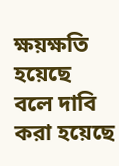ক্ষয়ক্ষতি হয়েছে বলে দাবি করা হয়েছে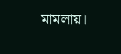মামলায়।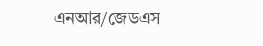এনআর/জেডএস